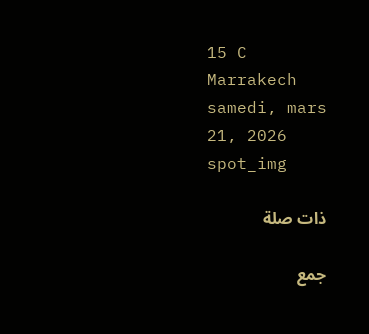15 C
Marrakech
samedi, mars 21, 2026
spot_img

ذات صلة

جمع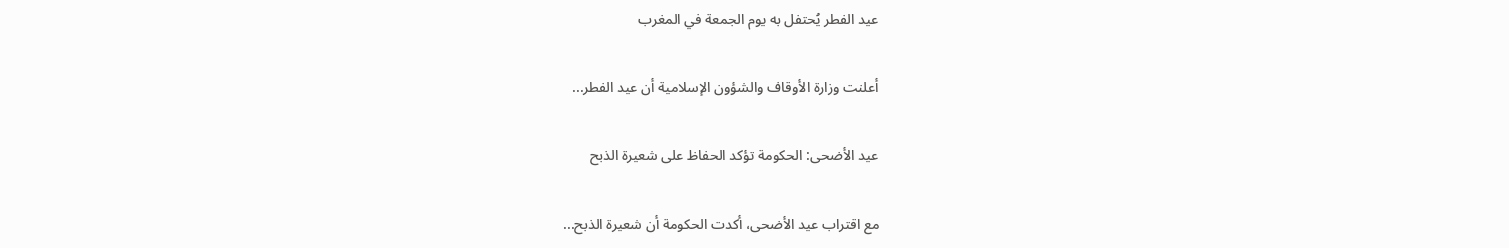عيد الفطر يُحتفل به يوم الجمعة في المغرب

أعلنت وزارة الأوقاف والشؤون الإسلامية أن عيد الفطر...

عيد الأضحى: الحكومة تؤكد الحفاظ على شعيرة الذبح

مع اقتراب عيد الأضحى، أكدت الحكومة أن شعيرة الذبح...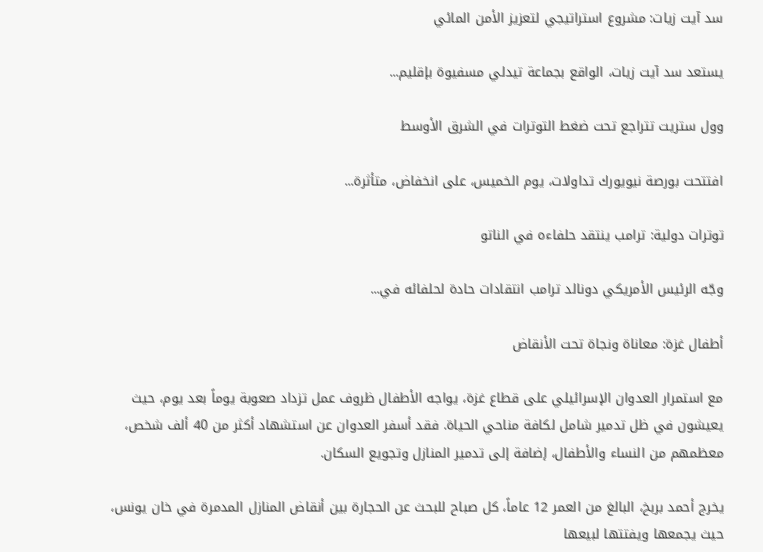سد آيت زيات: مشروع استراتيجي لتعزيز الأمن المائي

يستعد سد آيت زيات، الواقع بجماعة تيدلي مسفيوة بإقليم...

وول ستريت تتراجع تحت ضغط التوترات في الشرق الأوسط

افتتحت بورصة نيويورك تداولات، يوم الخميس، على انخفاض، متأثرة...

توترات دولية: ترامب ينتقد حلفاءه في الناتو

وجّه الرئيس الأمريكي دونالد ترامب انتقادات حادة لحلفائه في...

أطفال غزة: معاناة ونجاة تحت الأنقاض

مع استمرار العدوان الإسرائيلي على قطاع غزة، يواجه الأطفال ظروف عمل تزداد صعوبة يوماً بعد يوم، حيث يعيشون في ظل تدمير شامل لكافة مناحي الحياة. فقد أسفر العدوان عن استشهاد أكثر من 40 ألف شخص، معظمهم من النساء والأطفال، إضافة إلى تدمير المنازل وتجويع السكان.

يخرج أحمد بربخ، البالغ من العمر 12 عاماً، كل صباح للبحث عن الحجارة بين أنقاض المنازل المدمرة في خان يونس، حيث يجمعها ويفتتها لبيعها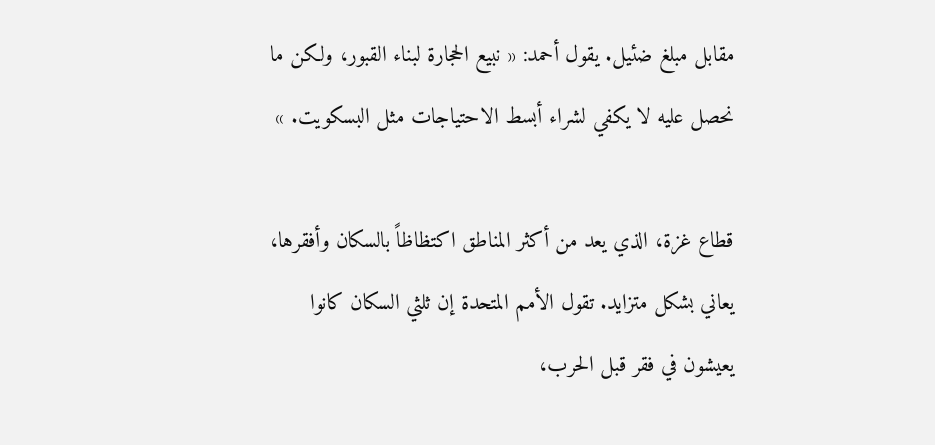مقابل مبلغ ضئيل. يقول أحمد: « نبيع الحجارة لبناء القبور، ولكن ما نحصل عليه لا يكفي لشراء أبسط الاحتياجات مثل البسكويت. »

قطاع غزة، الذي يعد من أكثر المناطق اكتظاظاً بالسكان وأفقرها، يعاني بشكل متزايد. تقول الأمم المتحدة إن ثلثي السكان كانوا يعيشون في فقر قبل الحرب،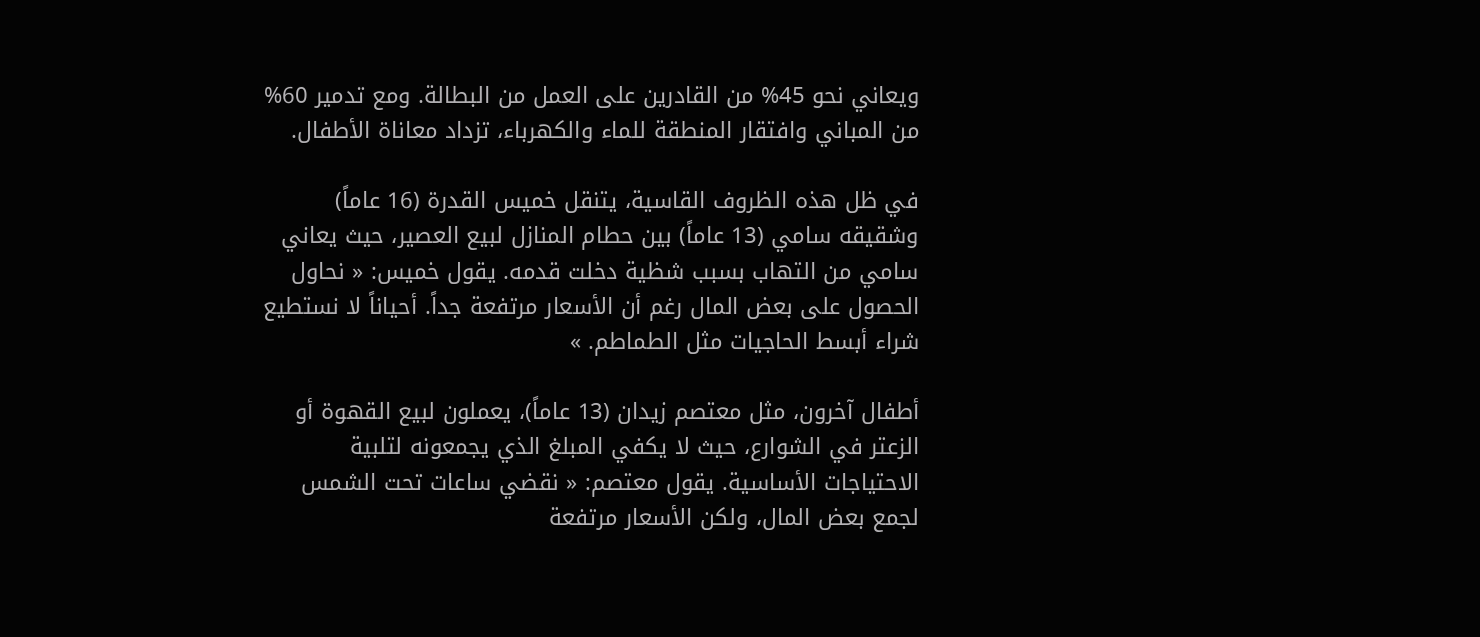ويعاني نحو 45% من القادرين على العمل من البطالة. ومع تدمير 60% من المباني وافتقار المنطقة للماء والكهرباء، تزداد معاناة الأطفال.

في ظل هذه الظروف القاسية، يتنقل خميس القدرة (16 عاماً) وشقيقه سامي (13 عاماً) بين حطام المنازل لبيع العصير، حيث يعاني سامي من التهاب بسبب شظية دخلت قدمه. يقول خميس: « نحاول الحصول على بعض المال رغم أن الأسعار مرتفعة جداً. أحياناً لا نستطيع شراء أبسط الحاجيات مثل الطماطم. »

أطفال آخرون، مثل معتصم زيدان (13 عاماً)، يعملون لبيع القهوة أو الزعتر في الشوارع، حيث لا يكفي المبلغ الذي يجمعونه لتلبية الاحتياجات الأساسية. يقول معتصم: « نقضي ساعات تحت الشمس لجمع بعض المال، ولكن الأسعار مرتفعة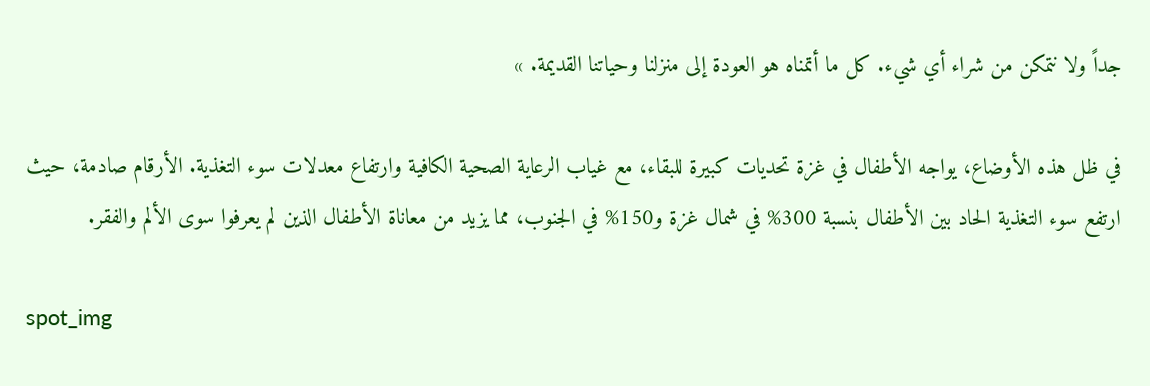جداً ولا نتمكن من شراء أي شيء. كل ما أتمناه هو العودة إلى منزلنا وحياتنا القديمة. »

في ظل هذه الأوضاع، يواجه الأطفال في غزة تحديات كبيرة للبقاء، مع غياب الرعاية الصحية الكافية وارتفاع معدلات سوء التغذية. الأرقام صادمة، حيث ارتفع سوء التغذية الحاد بين الأطفال بنسبة 300% في شمال غزة و150% في الجنوب، مما يزيد من معاناة الأطفال الذين لم يعرفوا سوى الألم والفقر.

spot_img